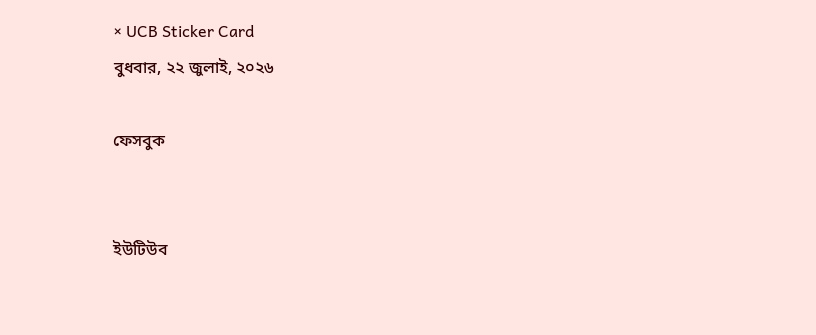× UCB Sticker Card
বুধবার, ২২ জুলাই, ২০২৬

ফেসবুক


ইউটিউব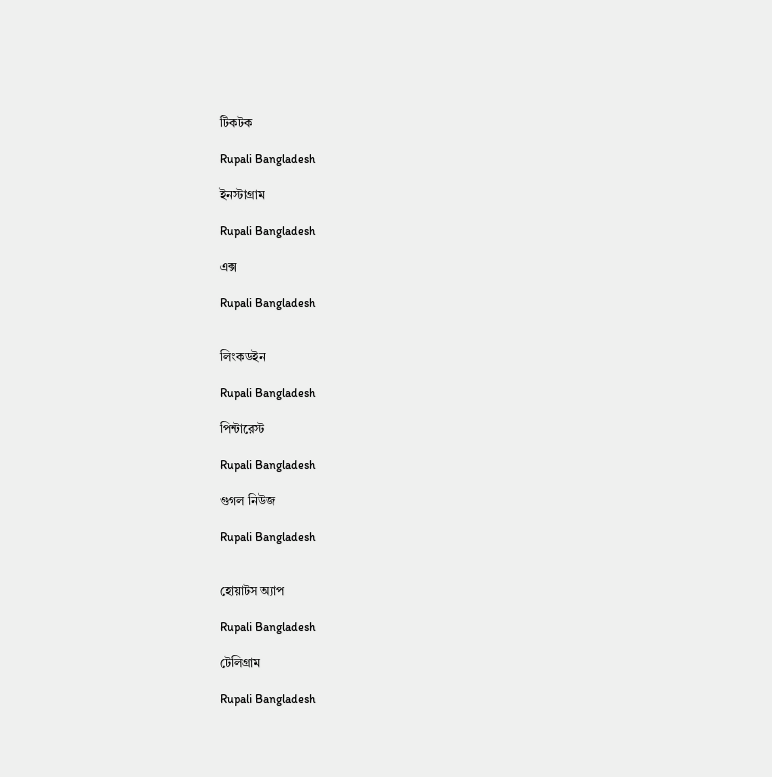টিকটক

Rupali Bangladesh

ইনস্টাগ্রাম

Rupali Bangladesh

এক্স

Rupali Bangladesh


লিংকডইন

Rupali Bangladesh

পিন্টারেস্ট

Rupali Bangladesh

গুগল নিউজ

Rupali Bangladesh


হোয়াটস অ্যাপ

Rupali Bangladesh

টেলিগ্রাম

Rupali Bangladesh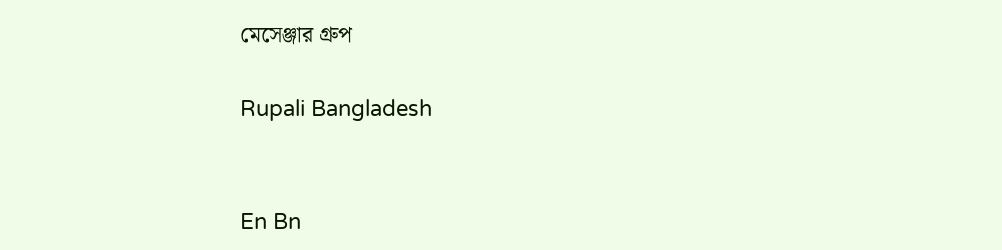মেসেঞ্জার গ্রুপ

Rupali Bangladesh


En Bn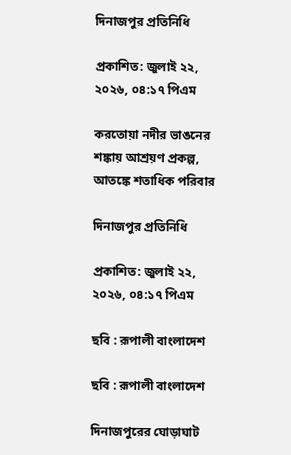দিনাজপুর প্রতিনিধি

প্রকাশিত: জুলাই ২২, ২০২৬, ০৪:১৭ পিএম

করতোয়া নদীর ভাঙনের শঙ্কায় আশ্রয়ণ প্রকল্প, আতঙ্কে শতাধিক পরিবার

দিনাজপুর প্রতিনিধি

প্রকাশিত: জুলাই ২২, ২০২৬, ০৪:১৭ পিএম

ছবি : রূপালী বাংলাদেশ

ছবি : রূপালী বাংলাদেশ

দিনাজপুরের ঘোড়াঘাট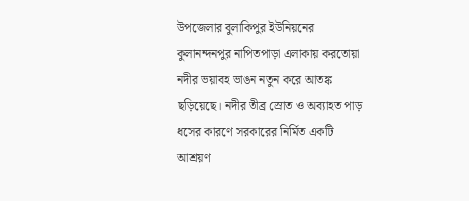উপজেলার বুলাকিপুর ইউনিয়নের কুলানন্দনপুর নাপিতপাড়া এলাকায় করতোয়া নদীর ভয়াবহ ভাঙন নতুন করে আতঙ্ক ছড়িয়েছে। নদীর তীব্র স্রোত ও অব্যাহত পাড় ধসের কারণে সরকারের নির্মিত একটি আশ্রয়ণ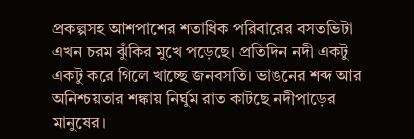প্রকল্পসহ আশপাশের শতাধিক পরিবারের বসতভিটা এখন চরম ঝুঁকির মুখে পড়েছে। প্রতিদিন নদী একটু একটু করে গিলে খাচ্ছে জনবসতি। ভাঙনের শব্দ আর অনিশ্চয়তার শঙ্কায় নির্ঘুম রাত কাটছে নদীপাড়ের মানুষের।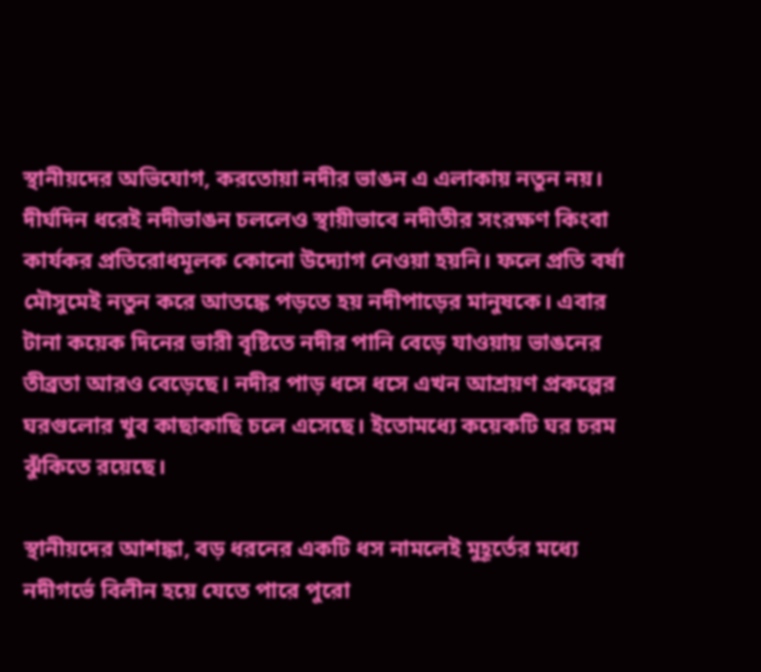স্থানীয়দের অভিযোগ, করতোয়া নদীর ভাঙন এ এলাকায় নতুন নয়। দীর্ঘদিন ধরেই নদীভাঙন চললেও স্থায়ীভাবে নদীতীর সংরক্ষণ কিংবা কার্যকর প্রতিরোধমূলক কোনো উদ্যোগ নেওয়া হয়নি। ফলে প্রতি বর্ষা মৌসুমেই নতুন করে আতঙ্কে পড়তে হয় নদীপাড়ের মানুষকে। এবার টানা কয়েক দিনের ভারী বৃষ্টিতে নদীর পানি বেড়ে যাওয়ায় ভাঙনের তীব্রতা আরও বেড়েছে। নদীর পাড় ধসে ধসে এখন আশ্রয়ণ প্রকল্পের ঘরগুলোর খুব কাছাকাছি চলে এসেছে। ইতোমধ্যে কয়েকটি ঘর চরম ঝুঁকিতে রয়েছে।

স্থানীয়দের আশঙ্কা, বড় ধরনের একটি ধস নামলেই মুহূর্তের মধ্যে নদীগর্ভে বিলীন হয়ে যেতে পারে পুরো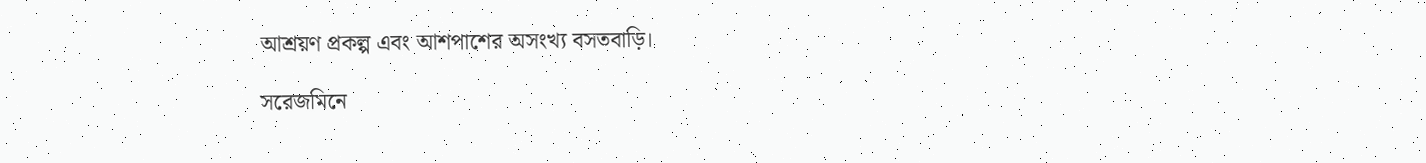আশ্রয়ণ প্রকল্প এবং আশপাশের অসংখ্য বসতবাড়ি।

সরেজমিনে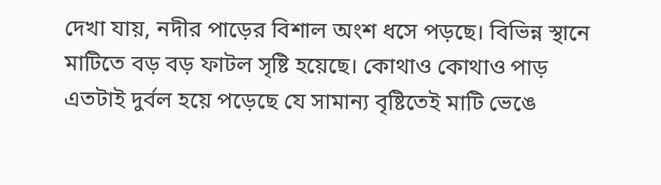দেখা যায়, নদীর পাড়ের বিশাল অংশ ধসে পড়ছে। বিভিন্ন স্থানে মাটিতে বড় বড় ফাটল সৃষ্টি হয়েছে। কোথাও কোথাও পাড় এতটাই দুর্বল হয়ে পড়েছে যে সামান্য বৃষ্টিতেই মাটি ভেঙে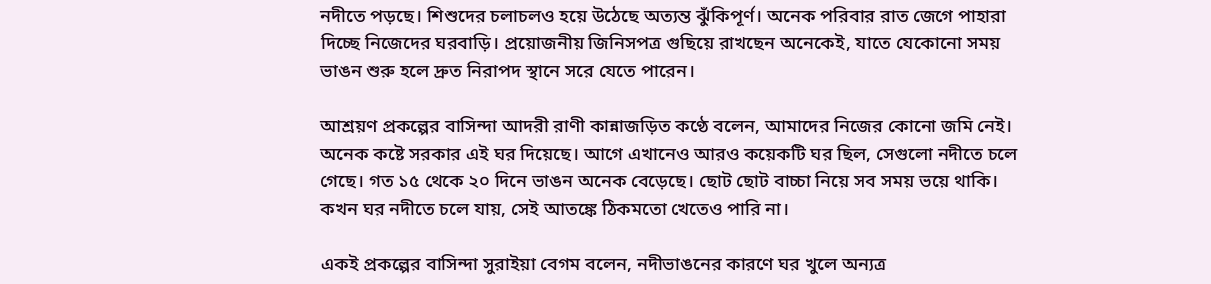নদীতে পড়ছে। শিশুদের চলাচলও হয়ে উঠেছে অত্যন্ত ঝুঁকিপূর্ণ। অনেক পরিবার রাত জেগে পাহারা দিচ্ছে নিজেদের ঘরবাড়ি। প্রয়োজনীয় জিনিসপত্র গুছিয়ে রাখছেন অনেকেই, যাতে যেকোনো সময় ভাঙন শুরু হলে দ্রুত নিরাপদ স্থানে সরে যেতে পারেন।

আশ্রয়ণ প্রকল্পের বাসিন্দা আদরী রাণী কান্নাজড়িত কণ্ঠে বলেন, আমাদের নিজের কোনো জমি নেই। অনেক কষ্টে সরকার এই ঘর দিয়েছে। আগে এখানেও আরও কয়েকটি ঘর ছিল, সেগুলো নদীতে চলে গেছে। গত ১৫ থেকে ২০ দিনে ভাঙন অনেক বেড়েছে। ছোট ছোট বাচ্চা নিয়ে সব সময় ভয়ে থাকি। কখন ঘর নদীতে চলে যায়, সেই আতঙ্কে ঠিকমতো খেতেও পারি না।

একই প্রকল্পের বাসিন্দা সুরাইয়া বেগম বলেন, নদীভাঙনের কারণে ঘর খুলে অন্যত্র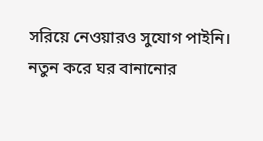সরিয়ে নেওয়ারও সুযোগ পাইনি। নতুন করে ঘর বানানোর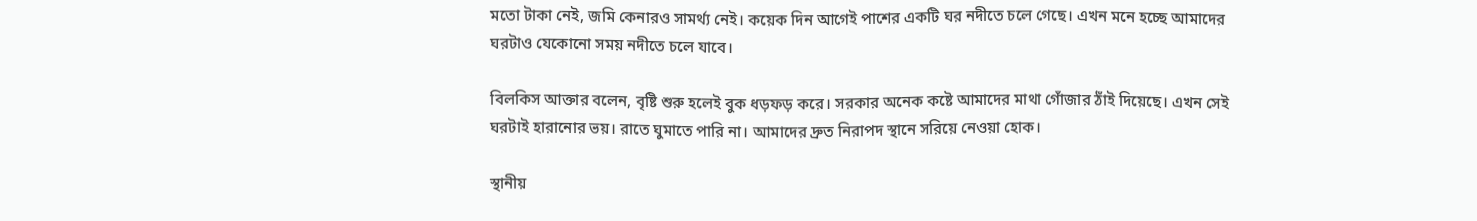মতো টাকা নেই, জমি কেনারও সামর্থ্য নেই। কয়েক দিন আগেই পাশের একটি ঘর নদীতে চলে গেছে। এখন মনে হচ্ছে আমাদের ঘরটাও যেকোনো সময় নদীতে চলে যাবে।

বিলকিস আক্তার বলেন, বৃষ্টি শুরু হলেই বুক ধড়ফড় করে। সরকার অনেক কষ্টে আমাদের মাথা গোঁজার ঠাঁই দিয়েছে। এখন সেই ঘরটাই হারানোর ভয়। রাতে ঘুমাতে পারি না। আমাদের দ্রুত নিরাপদ স্থানে সরিয়ে নেওয়া হোক।

স্থানীয়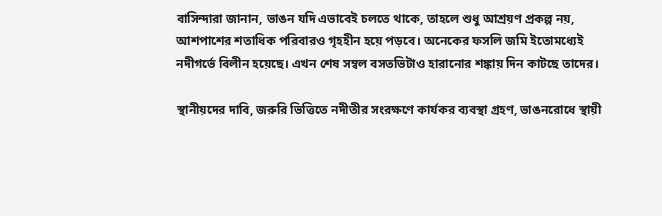বাসিন্দারা জানান, ভাঙন যদি এভাবেই চলতে থাকে, তাহলে শুধু আশ্রয়ণ প্রকল্প নয়, আশপাশের শতাধিক পরিবারও গৃহহীন হয়ে পড়বে। অনেকের ফসলি জমি ইতোমধ্যেই নদীগর্ভে বিলীন হয়েছে। এখন শেষ সম্বল বসতভিটাও হারানোর শঙ্কায় দিন কাটছে তাদের।

স্থানীয়দের দাবি, জরুরি ভিত্তিতে নদীতীর সংরক্ষণে কার্যকর ব্যবস্থা গ্রহণ, ভাঙনরোধে স্থায়ী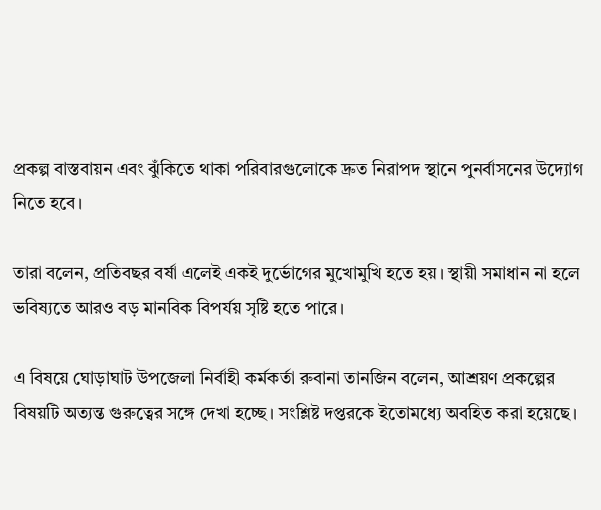প্রকল্প বাস্তবায়ন এবং ঝুঁকিতে থাকা পরিবারগুলোকে দ্রুত নিরাপদ স্থানে পুনর্বাসনের উদ্যোগ নিতে হবে।

তারা বলেন, প্রতিবছর বর্ষা এলেই একই দুর্ভোগের মুখোমুখি হতে হয়। স্থায়ী সমাধান না হলে ভবিষ্যতে আরও বড় মানবিক বিপর্যয় সৃষ্টি হতে পারে।

এ বিষয়ে ঘোড়াঘাট উপজেলা নির্বাহী কর্মকর্তা রুবানা তানজিন বলেন, আশ্রয়ণ প্রকল্পের বিষয়টি অত্যন্ত গুরুত্বের সঙ্গে দেখা হচ্ছে। সংশ্লিষ্ট দপ্তরকে ইতোমধ্যে অবহিত করা হয়েছে।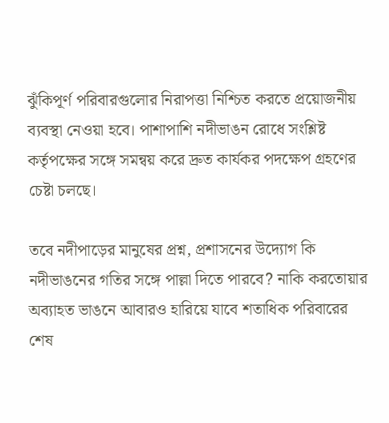ঝুঁকিপূর্ণ পরিবারগুলোর নিরাপত্তা নিশ্চিত করতে প্রয়োজনীয় ব্যবস্থা নেওয়া হবে। পাশাপাশি নদীভাঙন রোধে সংশ্লিষ্ট কর্তৃপক্ষের সঙ্গে সমন্বয় করে দ্রুত কার্যকর পদক্ষেপ গ্রহণের চেষ্টা চলছে।

তবে নদীপাড়ের মানুষের প্রশ্ন, প্রশাসনের উদ্যোগ কি নদীভাঙনের গতির সঙ্গে পাল্লা দিতে পারবে? নাকি করতোয়ার অব্যাহত ভাঙনে আবারও হারিয়ে যাবে শতাধিক পরিবারের শেষ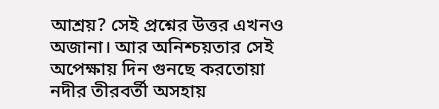আশ্রয়? সেই প্রশ্নের উত্তর এখনও অজানা। আর অনিশ্চয়তার সেই অপেক্ষায় দিন গুনছে করতোয়া নদীর তীরবর্তী অসহায়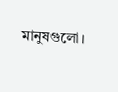মানুষগুলো।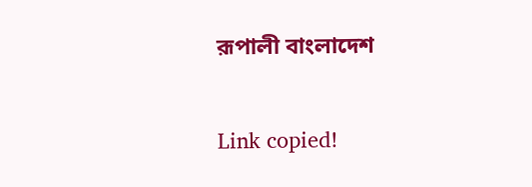রূপালী বাংলাদেশ

Link copied!